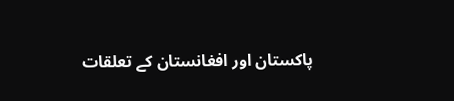پاکستان اور افغانستان کے تعلقات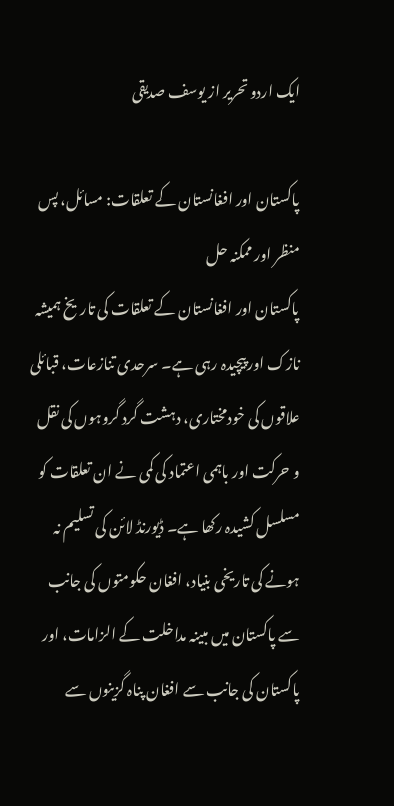ایک اردو تحریر از یوسف صدیقی

پاکستان اور افغانستان کے تعلقات: مسائل، پس منظر اور ممکنہ حل
پاکستان اور افغانستان کے تعلقات کی تاریخ ہمیشہ نازک اور پیچیدہ رہی ہے۔ سرحدی تنازعات، قبائلی علاقوں کی خودمختاری، دہشت گرد گروہوں کی نقل و حرکت اور باہمی اعتماد کی کمی نے ان تعلقات کو مسلسل کشیدہ رکھا ہے۔ ڈیورنڈ لائن کی تسلیم نہ ہونے کی تاریخی بنیاد، افغان حکومتوں کی جانب سے پاکستان میں مبینہ مداخلت کے الزامات، اور پاکستان کی جانب سے افغان پناہ گزینوں سے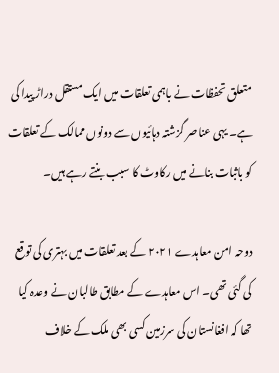متعلق تحفظات نے باہمی تعلقات میں ایک مستقل دراڑ پیدا کی ہے۔ یہی عناصر گزشتہ دہائیوں سے دونوں ممالک کے تعلقات کو باثبات بنانے میں رکاوٹ کا سبب بنتے رہے ہیں۔

دوحہ امن معاہدے ۲۰۲۱ کے بعد تعلقات میں بہتری کی توقع کی گئی تھی۔ اس معاہدے کے مطابق طالبان نے وعدہ کیا تھا کہ افغانستان کی سرزمین کسی بھی ملک کے خلاف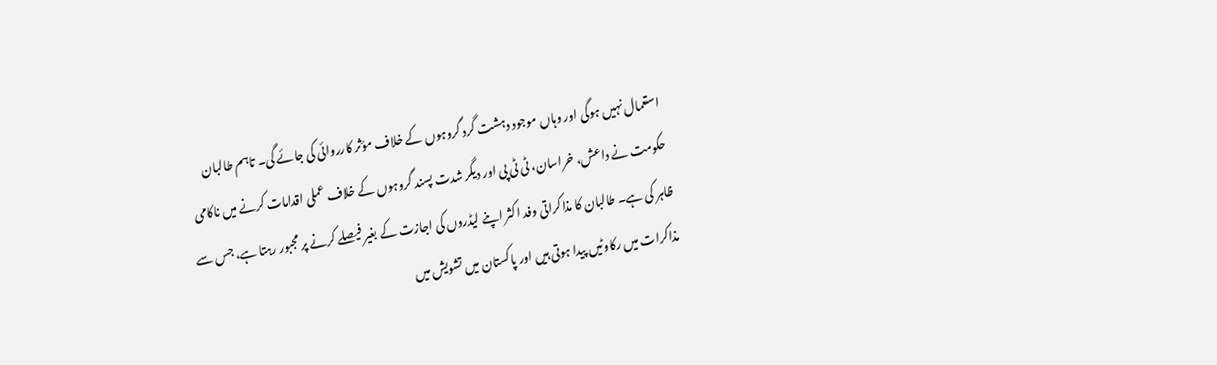استعمال نہیں ہوگی اور وہاں موجود دہشت گرد گروہوں کے خلاف مؤثر کارروائی کی جائے گی۔ تاہم طالبان حکومت نے داعش، خراسان، ٹی ٹی پی اور دیگر شدت پسند گروہوں کے خلاف عملی اقدامات کرنے میں ناکامی ظاہر کی ہے۔ طالبان کا مذاکراتی وفد اکثر اپنے لیڈروں کی اجازت کے بغیر فیصلے کرنے پر مجبور رہتا ہے، جس سے مذاکرات میں رکاوٹیں پیدا ہوتی ہیں اور پاکستان میں تشویش میں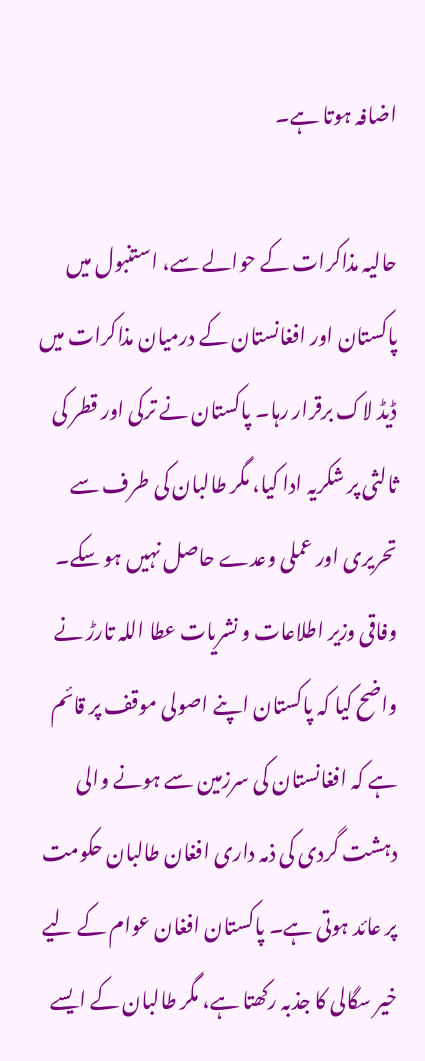اضافہ ہوتا ہے۔

حالیہ مذاکرات کے حوالے سے، استنبول میں پاکستان اور افغانستان کے درمیان مذاکرات میں ڈیڈ لاک برقرار رہا۔ پاکستان نے ترکی اور قطر کی ثالثی پر شکریہ ادا کیا، مگر طالبان کی طرف سے تحریری اور عملی وعدے حاصل نہیں ہو سکے۔ وفاقی وزیر اطلاعات و نشریات عطا اللہ تارڑ نے واضح کیا کہ پاکستان اپنے اصولی موقف پر قائم ہے کہ افغانستان کی سرزمین سے ہونے والی دہشت گردی کی ذمہ داری افغان طالبان حکومت پر عائد ہوتی ہے۔ پاکستان افغان عوام کے لیے خیر سگالی کا جذبہ رکھتا ہے، مگر طالبان کے ایسے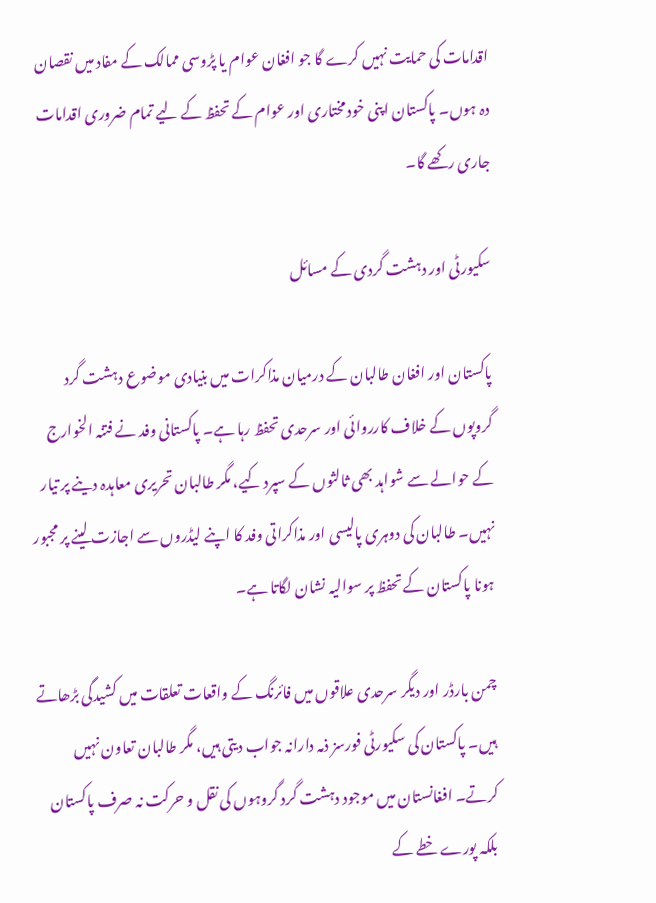اقدامات کی حمایت نہیں کرے گا جو افغان عوام یا پڑوسی ممالک کے مفاد میں نقصان دہ ہوں۔ پاکستان اپنی خود مختاری اور عوام کے تحفظ کے لیے تمام ضروری اقدامات جاری رکھے گا۔

سکیورٹی اور دہشت گردی کے مسائل

پاکستان اور افغان طالبان کے درمیان مذاکرات میں بنیادی موضوع دہشت گرد گروپوں کے خلاف کارروائی اور سرحدی تحفظ رہا ہے۔ پاکستانی وفد نے فتنہ الخوارج کے حوالے سے شواہد بھی ثالثوں کے سپرد کیے، مگر طالبان تحریری معاہدہ دینے پر تیار نہیں۔ طالبان کی دوہری پالیسی اور مذاکراتی وفد کا اپنے لیڈروں سے اجازت لینے پر مجبور ہونا پاکستان کے تحفظ پر سوالیہ نشان لگاتا ہے۔

چمن بارڈر اور دیگر سرحدی علاقوں میں فائرنگ کے واقعات تعلقات میں کشیدگی بڑھاتے ہیں۔ پاکستان کی سکیورٹی فورسز ذمہ دارانہ جواب دیتی ہیں، مگر طالبان تعاون نہیں کرتے۔ افغانستان میں موجود دہشت گرد گروہوں کی نقل و حرکت نہ صرف پاکستان بلکہ پورے خطے کے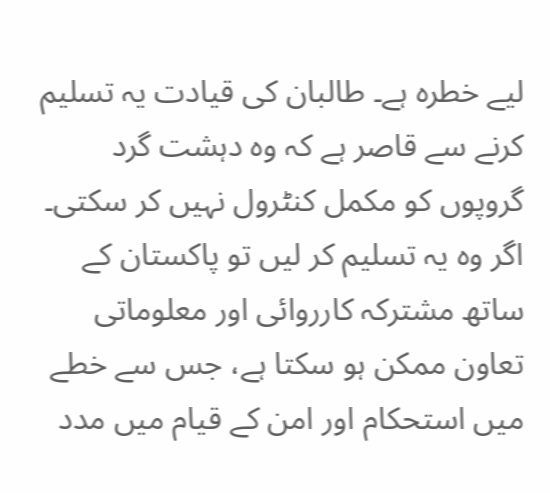لیے خطرہ ہے۔ طالبان کی قیادت یہ تسلیم کرنے سے قاصر ہے کہ وہ دہشت گرد گروپوں کو مکمل کنٹرول نہیں کر سکتی۔ اگر وہ یہ تسلیم کر لیں تو پاکستان کے ساتھ مشترکہ کارروائی اور معلوماتی تعاون ممکن ہو سکتا ہے، جس سے خطے میں استحکام اور امن کے قیام میں مدد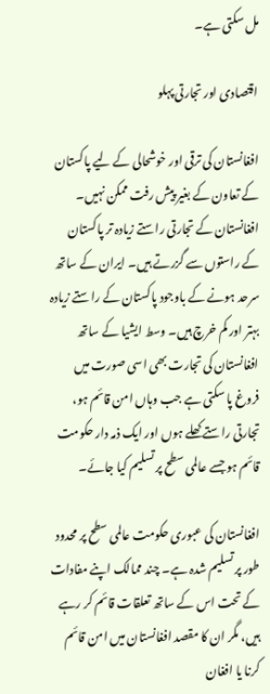مل سکتی ہے۔

اقتصادی اور تجارتی پہلو

افغانستان کی ترقی اور خوشحالی کے لیے پاکستان کے تعاون کے بغیر پیش رفت ممکن نہیں۔ افغانستان کے تجارتی راستے زیادہ تر پاکستان کے راستوں سے گزرتے ہیں۔ ایران کے ساتھ سرحد ہونے کے باوجود پاکستان کے راستے زیادہ بہتر اور کم خرچ ہیں۔ وسط ایشیا کے ساتھ افغانستان کی تجارت بھی اسی صورت میں فروغ پا سکتی ہے جب وہاں امن قائم ہو، تجارتی راستے کھلے ہوں اور ایک ذمہ دار حکومت قائم ہو جسے عالمی سطح پر تسلیم کیا جائے۔

افغانستان کی عبوری حکومت عالمی سطح پر محدود طور پر تسلیم شدہ ہے۔ چند ممالک اپنے مفادات کے تحت اس کے ساتھ تعلقات قائم کر رہے ہیں، مگر ان کا مقصد افغانستان میں امن قائم کرنا یا افغان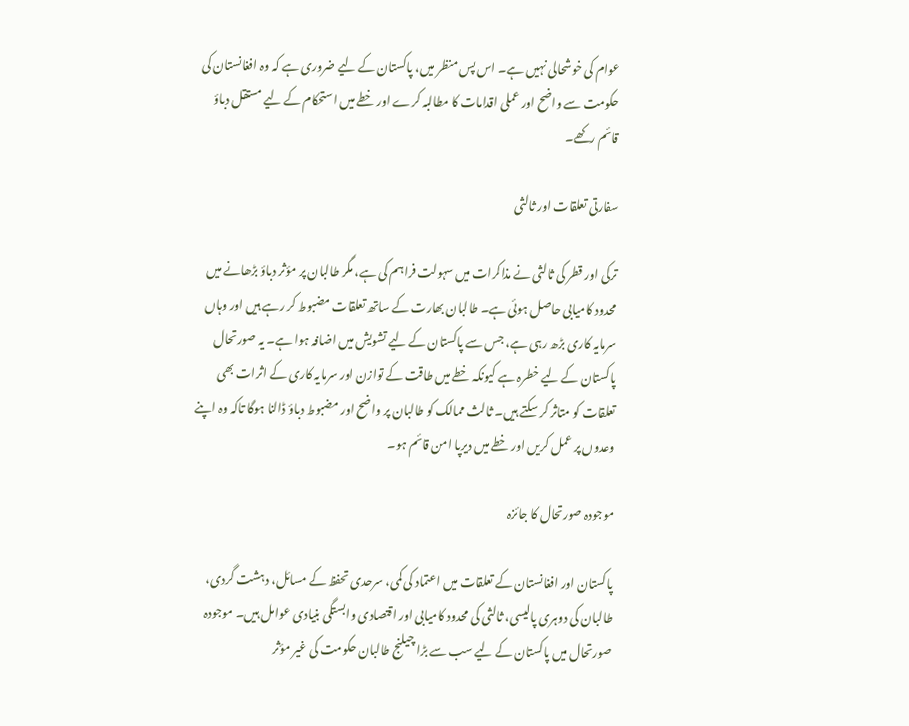عوام کی خوشحالی نہیں ہے۔ اس پس منظر میں، پاکستان کے لیے ضروری ہے کہ وہ افغانستان کی حکومت سے واضح اور عملی اقدامات کا مطالبہ کرے اور خطے میں استحکام کے لیے مستقل دباؤ قائم رکھے۔

سفارتی تعلقات اور ثالثی

ترکی اور قطر کی ثالثی نے مذاکرات میں سہولت فراہم کی ہے، مگر طالبان پر مؤثر دباؤ بڑھانے میں محدود کامیابی حاصل ہوئی ہے۔ طالبان بھارت کے ساتھ تعلقات مضبوط کر رہے ہیں اور وہاں سرمایہ کاری بڑھ رہی ہے، جس سے پاکستان کے لیے تشویش میں اضافہ ہوا ہے۔ یہ صورتحال پاکستان کے لیے خطرہ ہے کیونکہ خطے میں طاقت کے توازن اور سرمایہ کاری کے اثرات بھی تعلقات کو متاثر کر سکتے ہیں۔ ثالث ممالک کو طالبان پر واضح اور مضبوط دباؤ ڈالنا ہوگا تاکہ وہ اپنے وعدوں پر عمل کریں اور خطے میں دیرپا امن قائم ہو۔

موجودہ صورتحال کا جائزہ

پاکستان اور افغانستان کے تعلقات میں اعتماد کی کمی، سرحدی تحفظ کے مسائل، دہشت گردی، طالبان کی دوہری پالیسی، ثالثی کی محدود کامیابی اور اقتصادی وابستگی بنیادی عوامل ہیں۔ موجودہ صورتحال میں پاکستان کے لیے سب سے بڑا چیلنج طالبان حکومت کی غیر مؤثر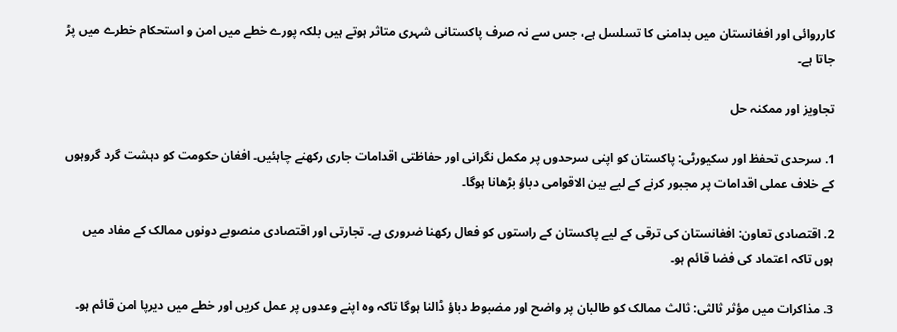کارروائی اور افغانستان میں بدامنی کا تسلسل ہے، جس سے نہ صرف پاکستانی شہری متاثر ہوتے ہیں بلکہ پورے خطے میں امن و استحکام خطرے میں پڑ جاتا ہے۔

تجاویز اور ممکنہ حل

1. سرحدی تحفظ اور سکیورٹی: پاکستان کو اپنی سرحدوں پر مکمل نگرانی اور حفاظتی اقدامات جاری رکھنے چاہئیں۔ افغان حکومت کو دہشت گرد گروہوں کے خلاف عملی اقدامات پر مجبور کرنے کے لیے بین الاقوامی دباؤ بڑھانا ہوگا۔

2. اقتصادی تعاون: افغانستان کی ترقی کے لیے پاکستان کے راستوں کو فعال رکھنا ضروری ہے۔ تجارتی اور اقتصادی منصوبے دونوں ممالک کے مفاد میں ہوں تاکہ اعتماد کی فضا قائم ہو۔

3. مذاکرات میں مؤثر ثالثی: ثالث ممالک کو طالبان پر واضح اور مضبوط دباؤ ڈالنا ہوگا تاکہ وہ اپنے وعدوں پر عمل کریں اور خطے میں دیرپا امن قائم ہو۔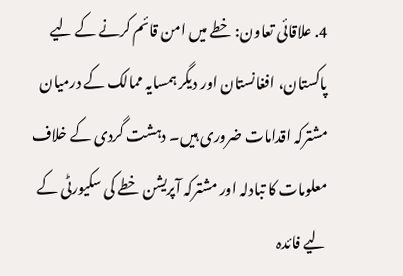4. علاقائی تعاون: خطے میں امن قائم کرنے کے لیے پاکستان، افغانستان اور دیگر ہمسایہ ممالک کے درمیان مشترکہ اقدامات ضروری ہیں۔ دہشت گردی کے خلاف معلومات کا تبادلہ اور مشترکہ آپریشن خطے کی سکیورٹی کے لیے فائدہ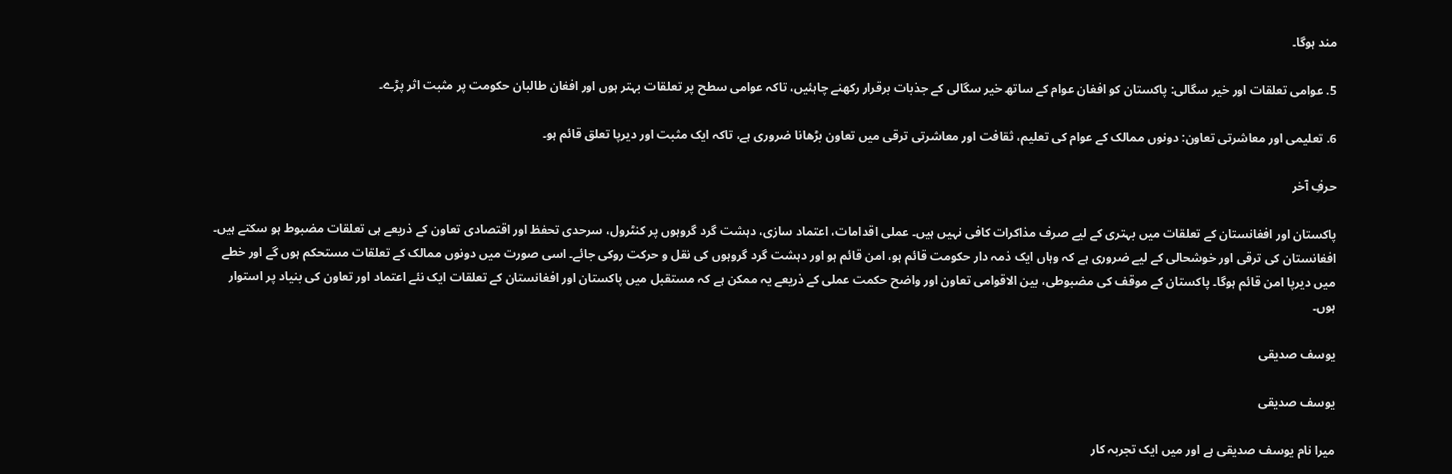مند ہوگا۔

5. عوامی تعلقات اور خیر سگالی: پاکستان کو افغان عوام کے ساتھ خیر سگالی کے جذبات برقرار رکھنے چاہئیں، تاکہ عوامی سطح پر تعلقات بہتر ہوں اور افغان طالبان حکومت پر مثبت اثر پڑے۔

6. تعلیمی اور معاشرتی تعاون: دونوں ممالک کے عوام کی تعلیم، ثقافت اور معاشرتی ترقی میں تعاون بڑھانا ضروری ہے، تاکہ ایک مثبت اور دیرپا تعلق قائم ہو۔

حرفِ آخر

پاکستان اور افغانستان کے تعلقات میں بہتری کے لیے صرف مذاکرات کافی نہیں ہیں۔ عملی اقدامات، اعتماد سازی، دہشت گرد گروہوں پر کنٹرول، سرحدی تحفظ اور اقتصادی تعاون کے ذریعے ہی تعلقات مضبوط ہو سکتے ہیں۔ افغانستان کی ترقی اور خوشحالی کے لیے ضروری ہے کہ وہاں ایک ذمہ دار حکومت قائم ہو، امن قائم ہو اور دہشت گرد گروہوں کی نقل و حرکت روکی جائے۔ اسی صورت میں دونوں ممالک کے تعلقات مستحکم ہوں گے اور خطے میں دیرپا امن قائم ہوگا۔ پاکستان کے موقف کی مضبوطی، بین الاقوامی تعاون اور واضح حکمت عملی کے ذریعے یہ ممکن ہے کہ مستقبل میں پاکستان اور افغانستان کے تعلقات ایک نئے اعتماد اور تعاون کی بنیاد پر استوار ہوں۔

یوسف صدیقی

یوسف صدیقی

میرا نام یوسف صدیقی ہے اور میں ایک تجربہ کار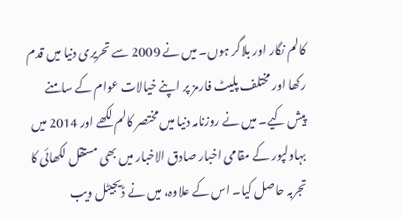کالم نگار اور بلاگر ہوں۔ میں نے 2009 سے تحریری دنیا میں قدم رکھا اور مختلف پلیٹ فارمز پر اپنے خیالات عوام کے سامنے پیش کیے۔ میں نے روزنامہ دنیا میں مختصر کالم لکھے اور 2014 میں بہاولپور کے مقامی اخبار صادق الاخبار میں بھی مستقل لکھائی کا تجربہ حاصل کیا۔ اس کے علاوہ، میں نے ڈیجیٹل ویب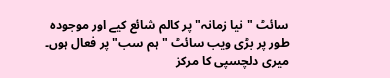سائٹ "نیا زمانہ" پر کالم شائع کیے اور موجودہ طور پر بڑی ویب سائٹ "ہم سب" پر فعال ہوں۔ میری دلچسپی کا مرکز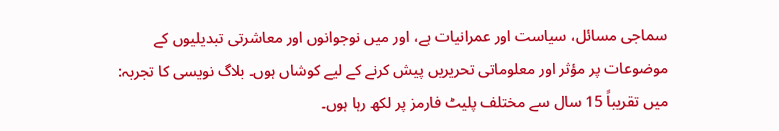سماجی مسائل، سیاست اور عمرانیات ہے، اور میں نوجوانوں اور معاشرتی تبدیلیوں کے موضوعات پر مؤثر اور معلوماتی تحریریں پیش کرنے کے لیے کوشاں ہوں۔ بلاگ نویسی کا تجربہ: میں تقریباً 15 سال سے مختلف پلیٹ فارمز پر لکھ رہا ہوں۔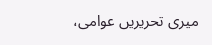میری تحریریں عوامی،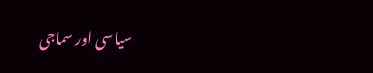سیاسی اور سماجی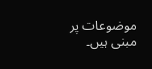موضوعات پر مبنی ہیں۔